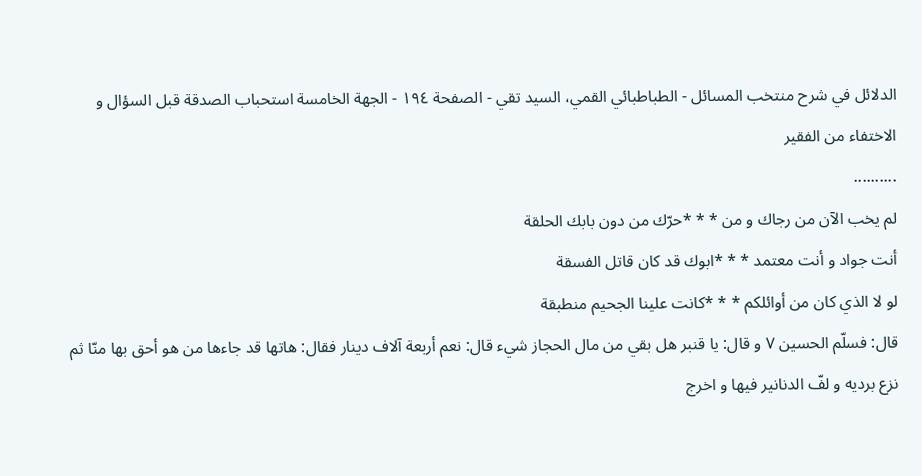الدلائل في شرح منتخب المسائل - الطباطبائي القمي، السید تقي - الصفحة ١٩٤ - الجهة الخامسة استحباب الصدقة قبل السؤال و الاختفاء من الفقير
..........
لم يخب الآن من رجاك و من * * *حرّك من دون بابك الحلقة
أنت جواد و أنت معتمد * * *ابوك قد كان قاتل الفسقة
لو لا الذي كان من أوائلكم * * *كانت علينا الجحيم منطبقة
قال: فسلّم الحسين ٧ و قال: يا قنبر هل بقي من مال الحجاز شيء قال: نعم أربعة آلاف دينار فقال: هاتها قد جاءها من هو أحق بها منّا ثم نزع برديه و لفّ الدنانير فيها و اخرج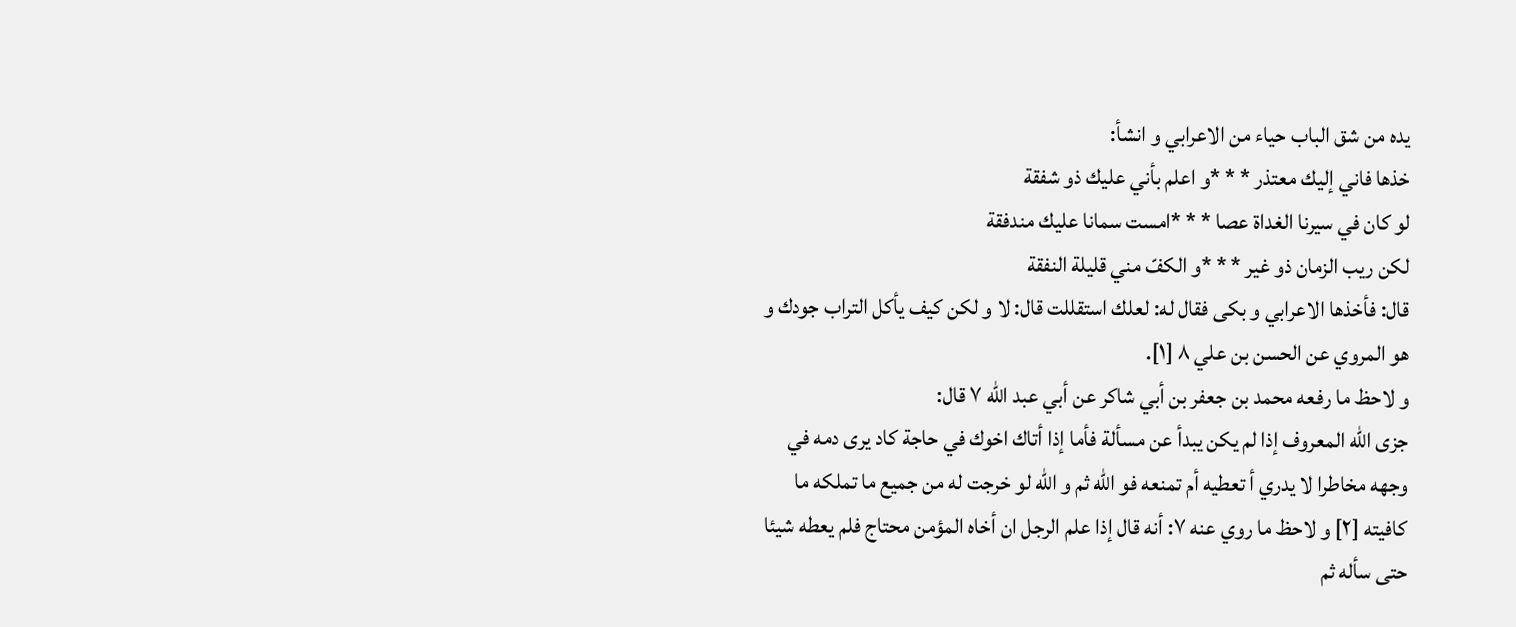يده من شق الباب حياء من الاعرابي و انشأ:
خذها فاني إليك معتذر * * *و اعلم بأني عليك ذو شفقة
لو كان في سيرنا الغداة عصا * * *امست سمانا عليك مندفقة
لكن ريب الزمان ذو غير * * *و الكفّ مني قليلة النفقة
قال: فأخذها الاعرابي و بكى فقال له: لعلك استقللت قال: لا و لكن كيف يأكل التراب جودك و هو المروي عن الحسن بن علي ٨ [١].
و لاحظ ما رفعه محمد بن جعفر بن أبي شاكر عن أبي عبد اللّه ٧ قال:
جزى اللّه المعروف إذا لم يكن يبدأ عن مسألة فأما إذا أتاك اخوك في حاجة كاد يرى دمه في وجهه مخاطرا لا يدري أ تعطيه أم تمنعه فو اللّه ثم و اللّه لو خرجت له من جميع ما تملكه ما كافيته [٢] و لاحظ ما روي عنه ٧: أنه قال إذا علم الرجل ان أخاه المؤمن محتاج فلم يعطه شيئا حتى سأله ثم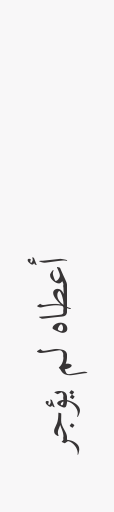أعطاه لم يؤجر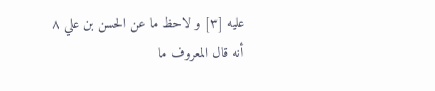عليه [٣] و لاحظ ما عن الحسن بن علي ٨ أنه قال المعروف ما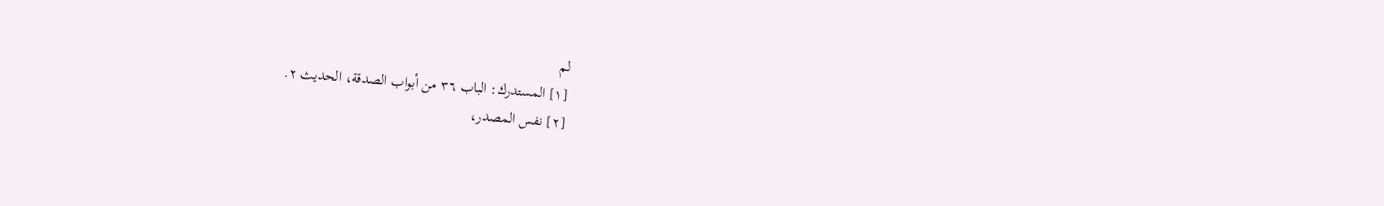لم
[١] المستدرك: الباب ٣٦ من أبواب الصدقة، الحديث ٢.
[٢] نفس المصدر،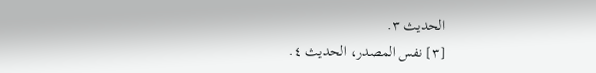الحديث ٣.
[٣] نفس المصدر، الحديث ٤.